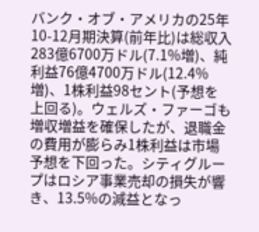バンク・オブ・アメリカの25年10-12月期決算(前年比)は総収入283億6700万ドル(7.1%増)、純利益76億4700万ドル(12.4%増)、1株利益98セント(予想を上回る)。ウェルズ・ファーゴも増収増益を確保したが、退職金の費用が膨らみ1株利益は市場予想を下回った。シティグループはロシア事業売却の損失が響き、13.5%の減益となっ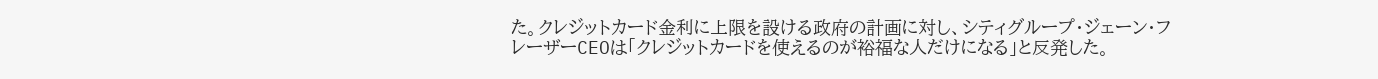た。クレジットカード金利に上限を設ける政府の計画に対し、シティグループ・ジェーン・フレーザーCEOは「クレジットカードを使えるのが裕福な人だけになる」と反発した。